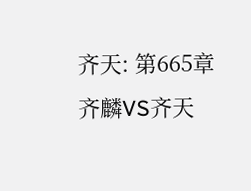齐天: 第665章 齐麟VS齐天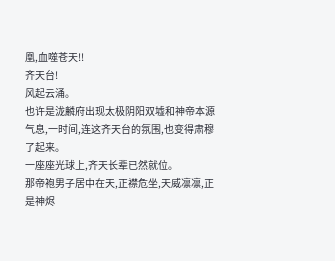凰,血噬苍天!!
齐天台!
风起云涌。
也许是泷麟府出现太极阴阳双墟和神帝本源气息,一时间,连这齐天台的氛围,也变得肃穆了起来。
一座座光球上,齐天长辈已然就位。
那帝袍男子居中在天,正襟危坐,天威凛凛,正是神烬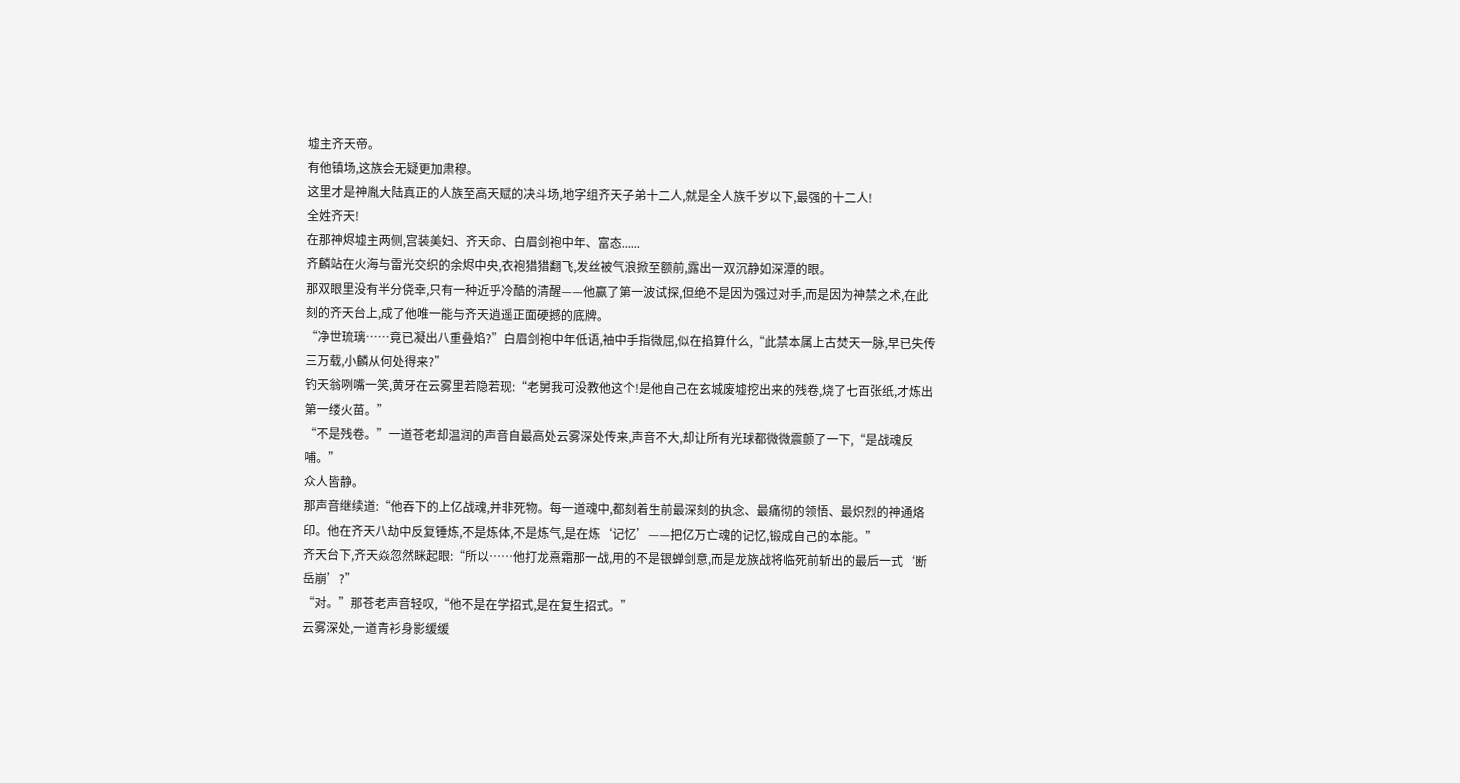墟主齐天帝。
有他镇场,这族会无疑更加肃穆。
这里才是神胤大陆真正的人族至高天赋的决斗场,地字组齐天子弟十二人,就是全人族千岁以下,最强的十二人!
全姓齐天!
在那神烬墟主两侧,宫装美妇、齐天命、白眉剑袍中年、富态......
齐麟站在火海与雷光交织的余烬中央,衣袍猎猎翻飞,发丝被气浪掀至额前,露出一双沉静如深潭的眼。
那双眼里没有半分侥幸,只有一种近乎冷酷的清醒——他赢了第一波试探,但绝不是因为强过对手,而是因为神禁之术,在此刻的齐天台上,成了他唯一能与齐天逍遥正面硬撼的底牌。
“净世琉璃……竟已凝出八重叠焰?”白眉剑袍中年低语,袖中手指微屈,似在掐算什么,“此禁本属上古焚天一脉,早已失传三万载,小麟从何处得来?”
钓天翁咧嘴一笑,黄牙在云雾里若隐若现:“老舅我可没教他这个!是他自己在玄城废墟挖出来的残卷,烧了七百张纸,才炼出第一缕火苗。”
“不是残卷。”一道苍老却温润的声音自最高处云雾深处传来,声音不大,却让所有光球都微微震颤了一下,“是战魂反哺。”
众人皆静。
那声音继续道:“他吞下的上亿战魂,并非死物。每一道魂中,都刻着生前最深刻的执念、最痛彻的领悟、最炽烈的神通烙印。他在齐天八劫中反复锤炼,不是炼体,不是炼气,是在炼‘记忆’——把亿万亡魂的记忆,锻成自己的本能。”
齐天台下,齐天焱忽然眯起眼:“所以……他打龙熹霜那一战,用的不是银蝉剑意,而是龙族战将临死前斩出的最后一式‘断岳崩’?”
“对。”那苍老声音轻叹,“他不是在学招式,是在复生招式。”
云雾深处,一道青衫身影缓缓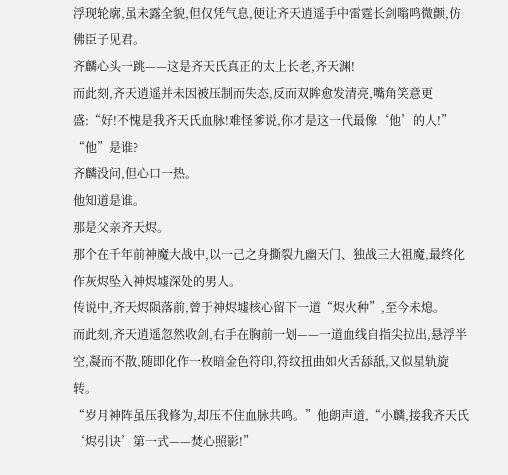浮现轮廓,虽未露全貌,但仅凭气息,便让齐天逍遥手中雷霆长剑嗡鸣微颤,仿佛臣子见君。
齐麟心头一跳——这是齐天氏真正的太上长老,齐天渊!
而此刻,齐天逍遥并未因被压制而失态,反而双眸愈发清亮,嘴角笑意更盛:“好!不愧是我齐天氏血脉!难怪爹说,你才是这一代最像‘他’的人!”
“他”是谁?
齐麟没问,但心口一热。
他知道是谁。
那是父亲齐天烬。
那个在千年前神魔大战中,以一己之身撕裂九幽天门、独战三大祖魔,最终化作灰烬坠入神烬墟深处的男人。
传说中,齐天烬陨落前,曾于神烬墟核心留下一道“烬火种”,至今未熄。
而此刻,齐天逍遥忽然收剑,右手在胸前一划——一道血线自指尖拉出,悬浮半空,凝而不散,随即化作一枚暗金色符印,符纹扭曲如火舌舔舐,又似星轨旋转。
“岁月神阵虽压我修为,却压不住血脉共鸣。”他朗声道,“小麟,接我齐天氏‘烬引诀’第一式——焚心照影!”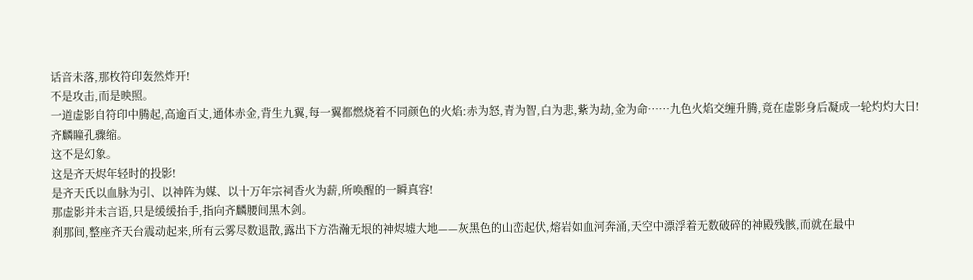话音未落,那枚符印轰然炸开!
不是攻击,而是映照。
一道虚影自符印中腾起,高逾百丈,通体赤金,背生九翼,每一翼都燃烧着不同颜色的火焰:赤为怒,青为智,白为悲,紫为劫,金为命……九色火焰交缠升腾,竟在虚影身后凝成一轮灼灼大日!
齐麟瞳孔骤缩。
这不是幻象。
这是齐天烬年轻时的投影!
是齐天氏以血脉为引、以神阵为媒、以十万年宗祠香火为薪,所唤醒的一瞬真容!
那虚影并未言语,只是缓缓抬手,指向齐麟腰间黑木剑。
刹那间,整座齐天台震动起来,所有云雾尽数退散,露出下方浩瀚无垠的神烬墟大地——灰黑色的山峦起伏,熔岩如血河奔涌,天空中漂浮着无数破碎的神殿残骸,而就在最中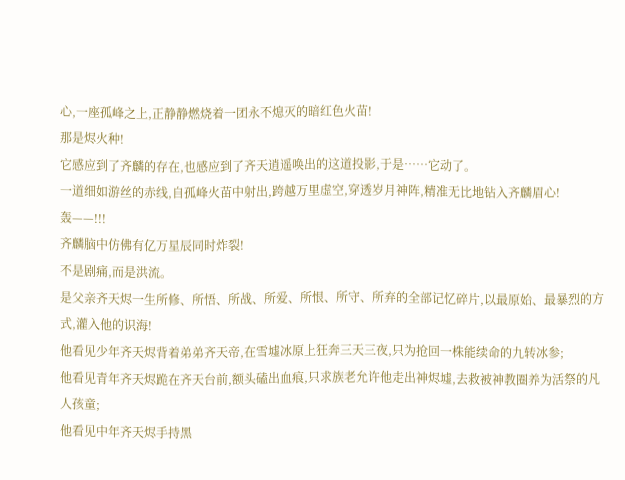心,一座孤峰之上,正静静燃烧着一团永不熄灭的暗红色火苗!
那是烬火种!
它感应到了齐麟的存在,也感应到了齐天逍遥唤出的这道投影,于是……它动了。
一道细如游丝的赤线,自孤峰火苗中射出,跨越万里虚空,穿透岁月神阵,精准无比地钻入齐麟眉心!
轰——!!!
齐麟脑中仿佛有亿万星辰同时炸裂!
不是剧痛,而是洪流。
是父亲齐天烬一生所修、所悟、所战、所爱、所恨、所守、所弃的全部记忆碎片,以最原始、最暴烈的方式,灌入他的识海!
他看见少年齐天烬背着弟弟齐天帝,在雪墟冰原上狂奔三天三夜,只为抢回一株能续命的九转冰参;
他看见青年齐天烬跪在齐天台前,额头磕出血痕,只求族老允许他走出神烬墟,去救被神教圈养为活祭的凡人孩童;
他看见中年齐天烬手持黑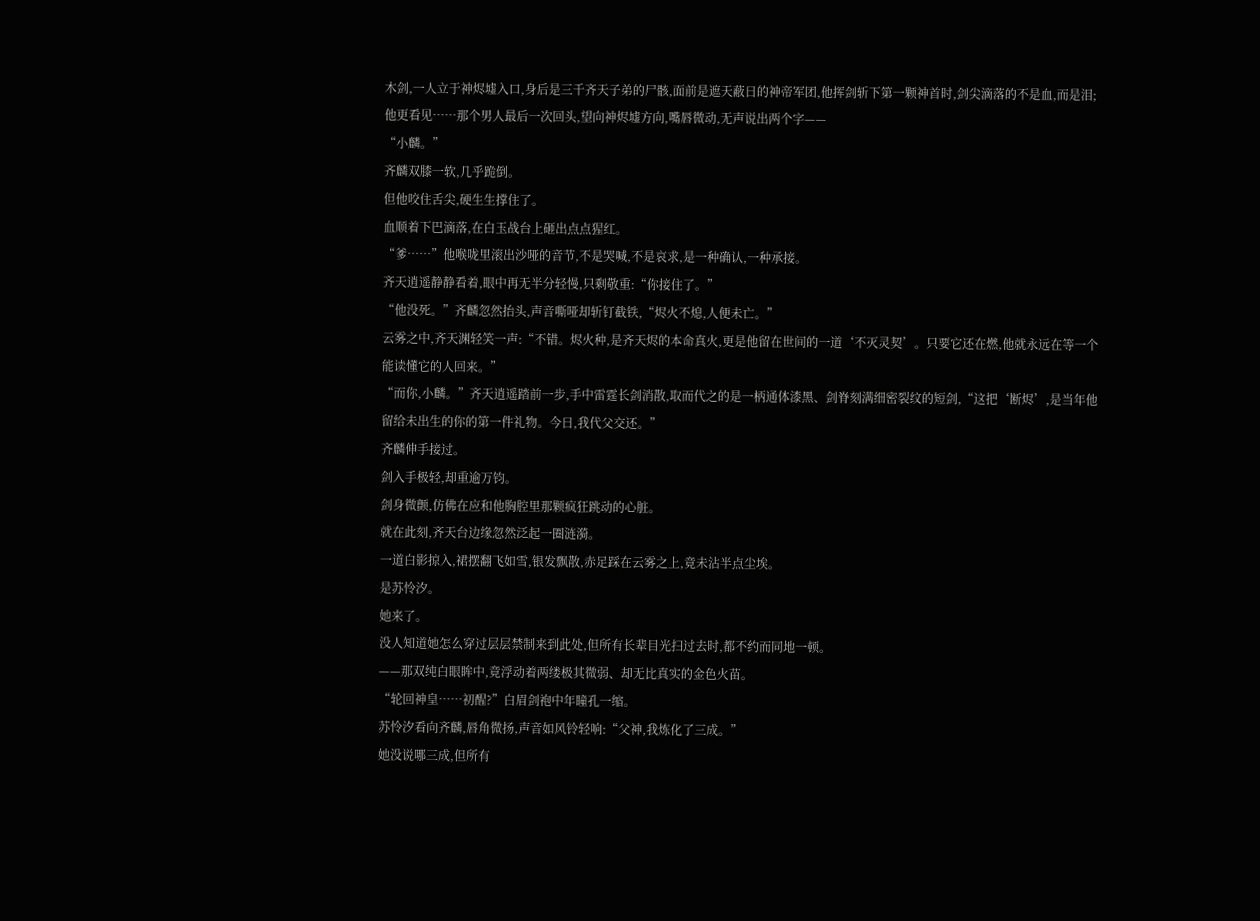木剑,一人立于神烬墟入口,身后是三千齐天子弟的尸骸,面前是遮天蔽日的神帝军团,他挥剑斩下第一颗神首时,剑尖滴落的不是血,而是泪;
他更看见……那个男人最后一次回头,望向神烬墟方向,嘴唇微动,无声说出两个字——
“小麟。”
齐麟双膝一软,几乎跪倒。
但他咬住舌尖,硬生生撑住了。
血顺着下巴滴落,在白玉战台上砸出点点猩红。
“爹……”他喉咙里滚出沙哑的音节,不是哭喊,不是哀求,是一种确认,一种承接。
齐天逍遥静静看着,眼中再无半分轻慢,只剩敬重:“你接住了。”
“他没死。”齐麟忽然抬头,声音嘶哑却斩钉截铁,“烬火不熄,人便未亡。”
云雾之中,齐天渊轻笑一声:“不错。烬火种,是齐天烬的本命真火,更是他留在世间的一道‘不灭灵契’。只要它还在燃,他就永远在等一个能读懂它的人回来。”
“而你,小麟。”齐天逍遥踏前一步,手中雷霆长剑消散,取而代之的是一柄通体漆黑、剑脊刻满细密裂纹的短剑,“这把‘断烬’,是当年他留给未出生的你的第一件礼物。今日,我代父交还。”
齐麟伸手接过。
剑入手极轻,却重逾万钧。
剑身微颤,仿佛在应和他胸腔里那颗疯狂跳动的心脏。
就在此刻,齐天台边缘忽然泛起一圈涟漪。
一道白影掠入,裙摆翻飞如雪,银发飘散,赤足踩在云雾之上,竟未沾半点尘埃。
是苏怜汐。
她来了。
没人知道她怎么穿过层层禁制来到此处,但所有长辈目光扫过去时,都不约而同地一顿。
——那双纯白眼眸中,竟浮动着两缕极其微弱、却无比真实的金色火苗。
“轮回神皇……初醒?”白眉剑袍中年瞳孔一缩。
苏怜汐看向齐麟,唇角微扬,声音如风铃轻响:“父神,我炼化了三成。”
她没说哪三成,但所有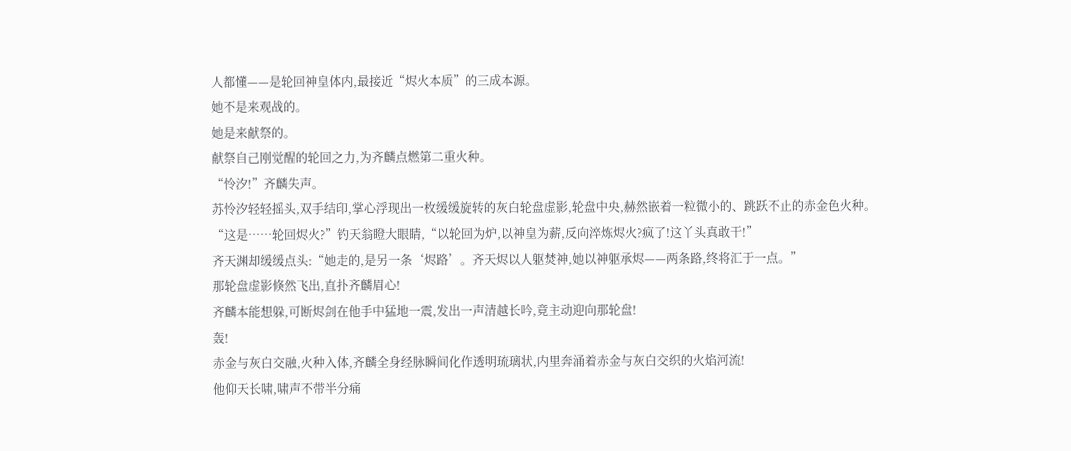人都懂——是轮回神皇体内,最接近“烬火本质”的三成本源。
她不是来观战的。
她是来献祭的。
献祭自己刚觉醒的轮回之力,为齐麟点燃第二重火种。
“怜汐!”齐麟失声。
苏怜汐轻轻摇头,双手结印,掌心浮现出一枚缓缓旋转的灰白轮盘虚影,轮盘中央,赫然嵌着一粒微小的、跳跃不止的赤金色火种。
“这是……轮回烬火?”钓天翁瞪大眼睛,“以轮回为炉,以神皇为薪,反向淬炼烬火?疯了!这丫头真敢干!”
齐天渊却缓缓点头:“她走的,是另一条‘烬路’。齐天烬以人躯焚神,她以神躯承烬——两条路,终将汇于一点。”
那轮盘虚影倏然飞出,直扑齐麟眉心!
齐麟本能想躲,可断烬剑在他手中猛地一震,发出一声清越长吟,竟主动迎向那轮盘!
轰!
赤金与灰白交融,火种入体,齐麟全身经脉瞬间化作透明琉璃状,内里奔涌着赤金与灰白交织的火焰河流!
他仰天长啸,啸声不带半分痛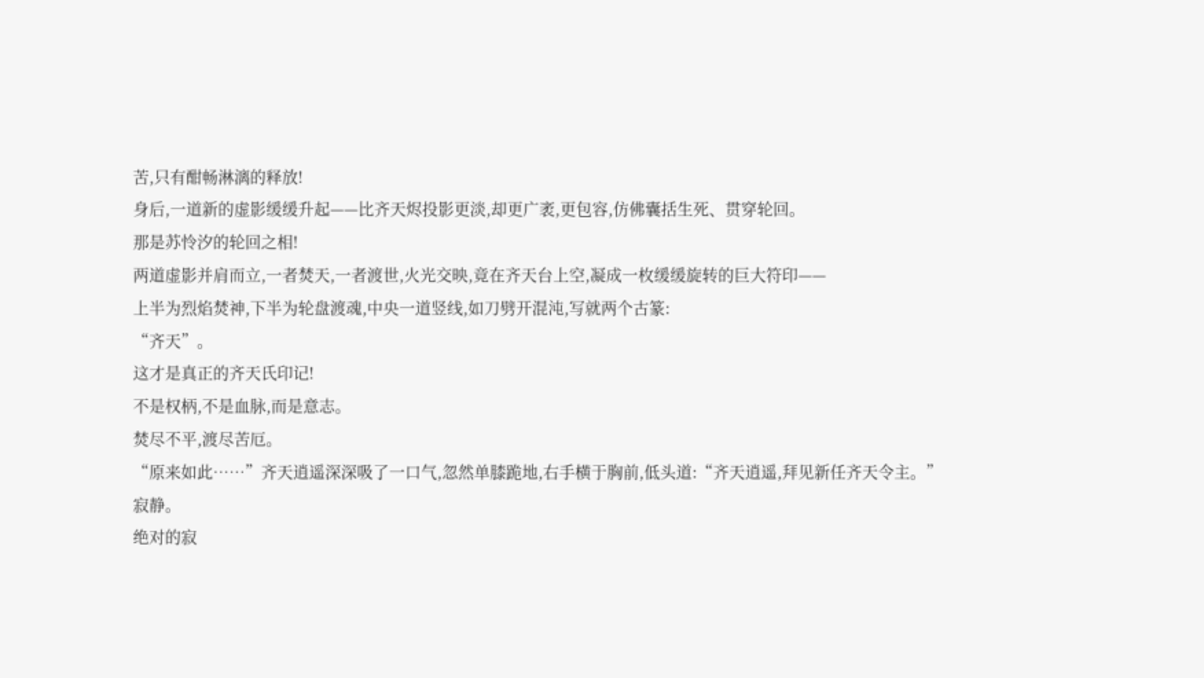苦,只有酣畅淋漓的释放!
身后,一道新的虚影缓缓升起——比齐天烬投影更淡,却更广袤,更包容,仿佛囊括生死、贯穿轮回。
那是苏怜汐的轮回之相!
两道虚影并肩而立,一者焚天,一者渡世,火光交映,竟在齐天台上空,凝成一枚缓缓旋转的巨大符印——
上半为烈焰焚神,下半为轮盘渡魂,中央一道竖线,如刀劈开混沌,写就两个古篆:
“齐天”。
这才是真正的齐天氏印记!
不是权柄,不是血脉,而是意志。
焚尽不平,渡尽苦厄。
“原来如此……”齐天逍遥深深吸了一口气,忽然单膝跪地,右手横于胸前,低头道:“齐天逍遥,拜见新任齐天令主。”
寂静。
绝对的寂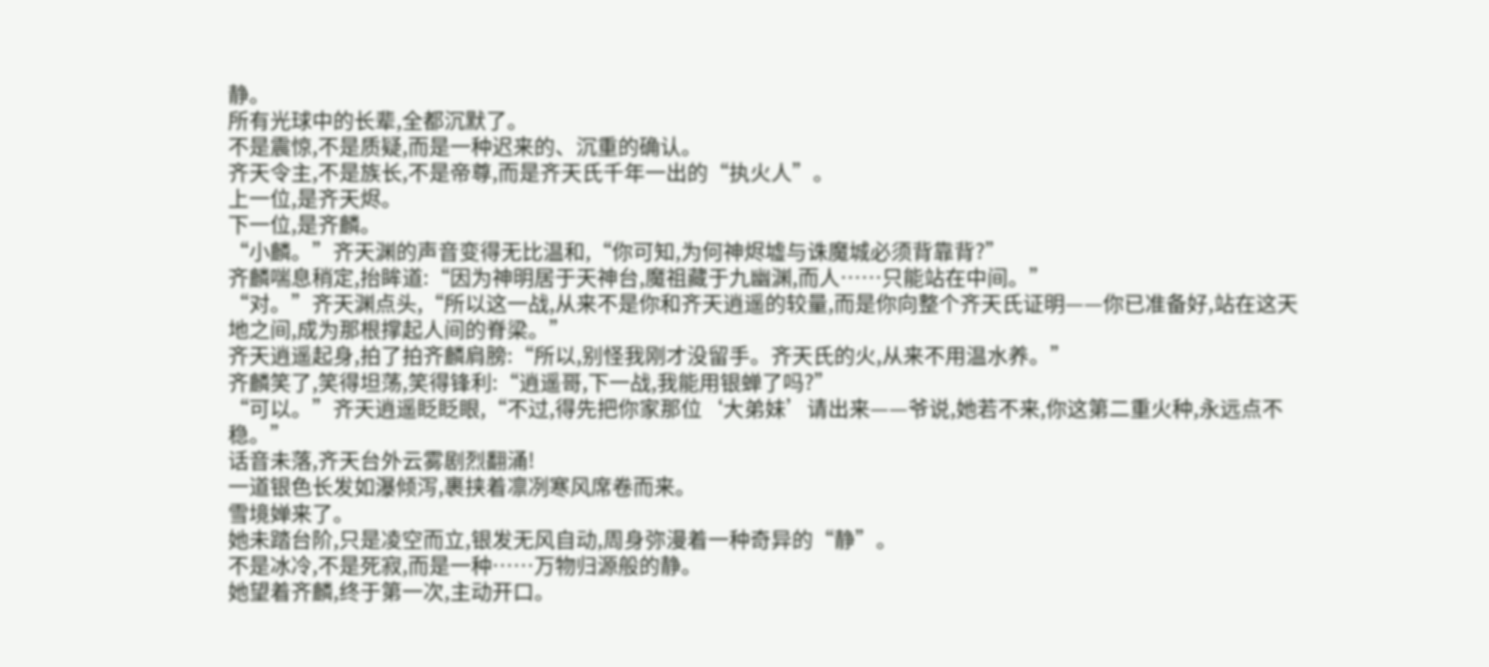静。
所有光球中的长辈,全都沉默了。
不是震惊,不是质疑,而是一种迟来的、沉重的确认。
齐天令主,不是族长,不是帝尊,而是齐天氏千年一出的“执火人”。
上一位,是齐天烬。
下一位,是齐麟。
“小麟。”齐天渊的声音变得无比温和,“你可知,为何神烬墟与诛魔城必须背靠背?”
齐麟喘息稍定,抬眸道:“因为神明居于天神台,魔祖藏于九幽渊,而人……只能站在中间。”
“对。”齐天渊点头,“所以这一战,从来不是你和齐天逍遥的较量,而是你向整个齐天氏证明——你已准备好,站在这天地之间,成为那根撑起人间的脊梁。”
齐天逍遥起身,拍了拍齐麟肩膀:“所以,别怪我刚才没留手。齐天氏的火,从来不用温水养。”
齐麟笑了,笑得坦荡,笑得锋利:“逍遥哥,下一战,我能用银蝉了吗?”
“可以。”齐天逍遥眨眨眼,“不过,得先把你家那位‘大弟妹’请出来——爷说,她若不来,你这第二重火种,永远点不稳。”
话音未落,齐天台外云雾剧烈翻涌!
一道银色长发如瀑倾泻,裹挟着凛冽寒风席卷而来。
雪境婵来了。
她未踏台阶,只是凌空而立,银发无风自动,周身弥漫着一种奇异的“静”。
不是冰冷,不是死寂,而是一种……万物归源般的静。
她望着齐麟,终于第一次,主动开口。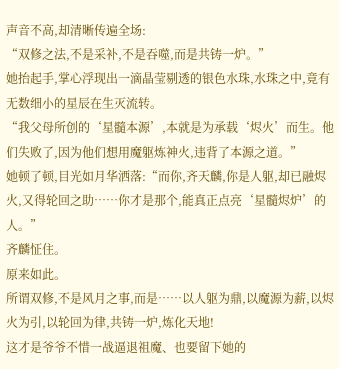声音不高,却清晰传遍全场:
“双修之法,不是采补,不是吞噬,而是共铸一炉。”
她抬起手,掌心浮现出一滴晶莹剔透的银色水珠,水珠之中,竟有无数细小的星辰在生灭流转。
“我父母所创的‘星髓本源’,本就是为承载‘烬火’而生。他们失败了,因为他们想用魔躯炼神火,违背了本源之道。”
她顿了顿,目光如月华洒落:“而你,齐天麟,你是人躯,却已融烬火,又得轮回之助……你才是那个,能真正点亮‘星髓烬炉’的人。”
齐麟怔住。
原来如此。
所谓双修,不是风月之事,而是……以人躯为鼎,以魔源为薪,以烬火为引,以轮回为律,共铸一炉,炼化天地!
这才是爷爷不惜一战逼退祖魔、也要留下她的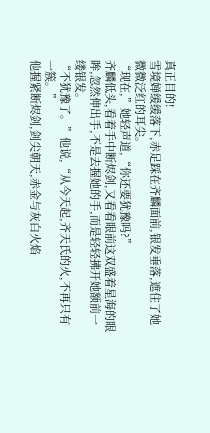真正目的!
雪境婵缓缓落下,赤足踩在齐麟面前,银发垂落,遮住了她微微泛红的耳尖。
“现在,”她轻声道,“你还要犹豫吗?”
齐麟低头,看着手中断烬剑,又看看眼前这双盛着星海的眼眸,忽然伸出手,不是去握她的手,而是轻轻拂开她额前一缕银发。
“不犹豫了。”他说,“从今天起,齐天氏的火,不再只有一簇。”
他握紧断烬剑,剑尖朝天,赤金与灰白火焰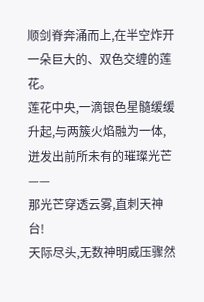顺剑脊奔涌而上,在半空炸开一朵巨大的、双色交缠的莲花。
莲花中央,一滴银色星髓缓缓升起,与两簇火焰融为一体,迸发出前所未有的璀璨光芒——
那光芒穿透云雾,直刺天神台!
天际尽头,无数神明威压骤然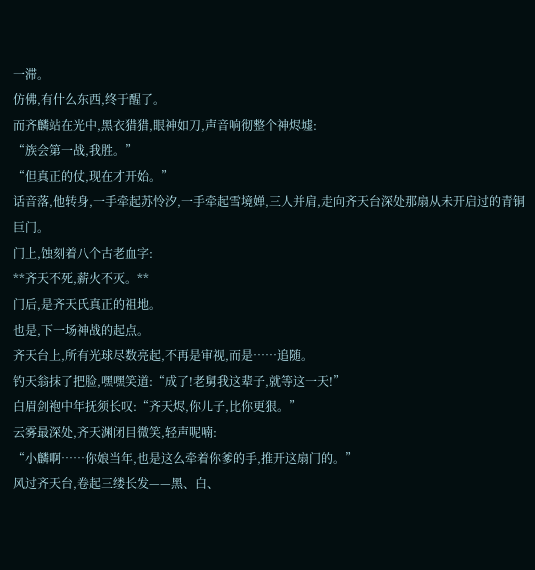一滞。
仿佛,有什么东西,终于醒了。
而齐麟站在光中,黑衣猎猎,眼神如刀,声音响彻整个神烬墟:
“族会第一战,我胜。”
“但真正的仗,现在才开始。”
话音落,他转身,一手牵起苏怜汐,一手牵起雪境婵,三人并肩,走向齐天台深处那扇从未开启过的青铜巨门。
门上,蚀刻着八个古老血字:
**齐天不死,薪火不灭。**
门后,是齐天氏真正的祖地。
也是,下一场神战的起点。
齐天台上,所有光球尽数亮起,不再是审视,而是……追随。
钓天翁抹了把脸,嘿嘿笑道:“成了!老舅我这辈子,就等这一天!”
白眉剑袍中年抚须长叹:“齐天烬,你儿子,比你更狠。”
云雾最深处,齐天渊闭目微笑,轻声呢喃:
“小麟啊……你娘当年,也是这么牵着你爹的手,推开这扇门的。”
风过齐天台,卷起三缕长发——黑、白、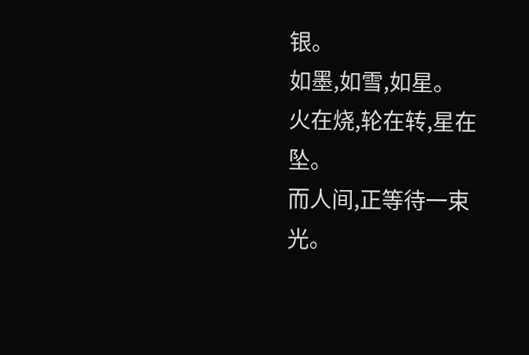银。
如墨,如雪,如星。
火在烧,轮在转,星在坠。
而人间,正等待一束光。